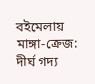বইমেলায় মাঙ্গা-ক্রেজ: দীর্ঘ গদ্য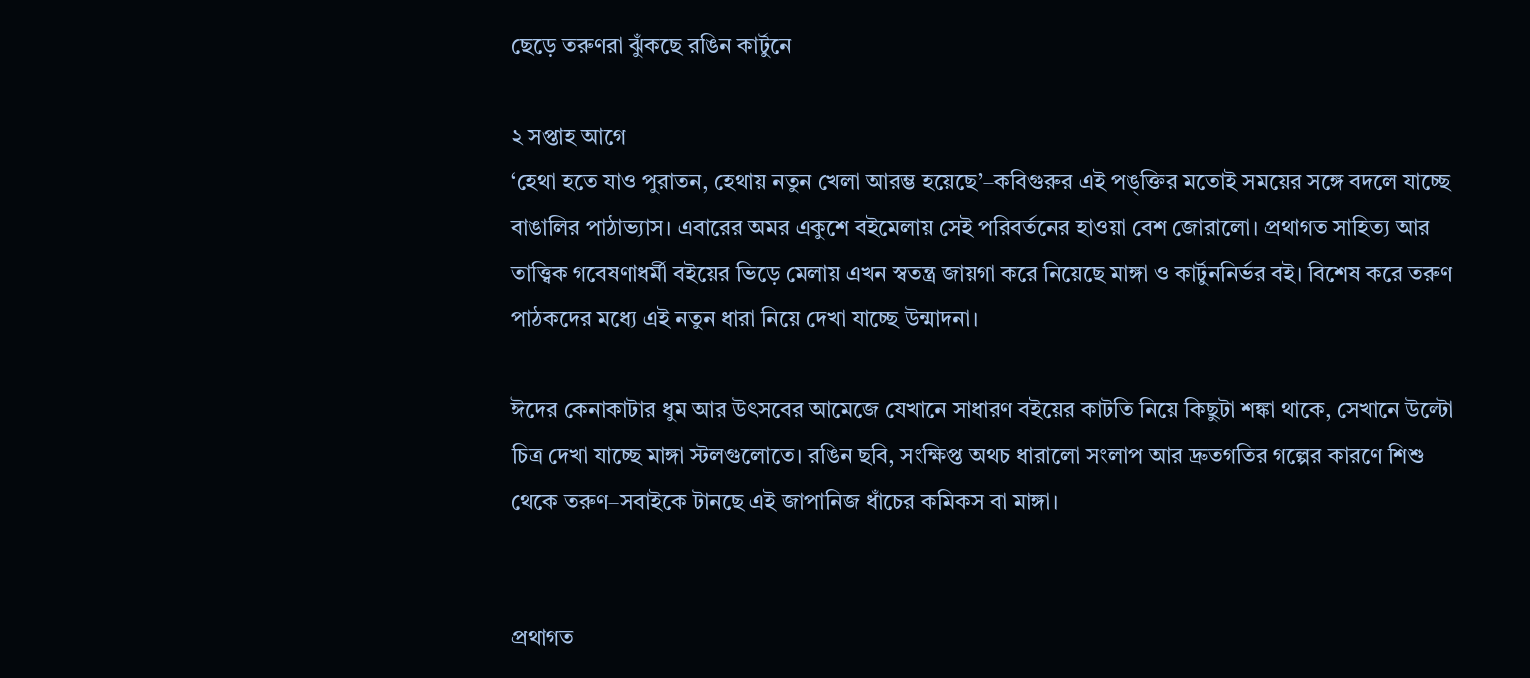ছেড়ে তরুণরা ঝুঁকছে রঙিন কার্টুনে

২ সপ্তাহ আগে
‘হেথা হতে যাও পুরাতন, হেথায় নতুন খেলা আরম্ভ হয়েছে’–কবিগুরুর এই পঙ্‌ক্তির মতোই সময়ের সঙ্গে বদলে যাচ্ছে বাঙালির পাঠাভ্যাস। এবারের অমর একুশে বইমেলায় সেই পরিবর্তনের হাওয়া বেশ জোরালো। প্রথাগত সাহিত্য আর তাত্ত্বিক গবেষণাধর্মী বইয়ের ভিড়ে মেলায় এখন স্বতন্ত্র জায়গা করে নিয়েছে মাঙ্গা ও কার্টুননির্ভর বই। বিশেষ করে তরুণ পাঠকদের মধ্যে এই নতুন ধারা নিয়ে দেখা যাচ্ছে উন্মাদনা।

ঈদের কেনাকাটার ধুম আর উৎসবের আমেজে যেখানে সাধারণ বইয়ের কাটতি নিয়ে কিছুটা শঙ্কা থাকে, সেখানে উল্টো চিত্র দেখা যাচ্ছে মাঙ্গা স্টলগুলোতে। রঙিন ছবি, সংক্ষিপ্ত অথচ ধারালো সংলাপ আর দ্রুতগতির গল্পের কারণে শিশু থেকে তরুণ–সবাইকে টানছে এই জাপানিজ ধাঁচের কমিকস বা মাঙ্গা।


প্রথাগত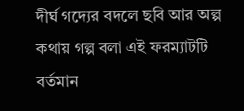দীর্ঘ গদ্যের বদলে ছবি আর অল্প কথায় গল্প বলা এই ফরম্যাটটি বর্তমান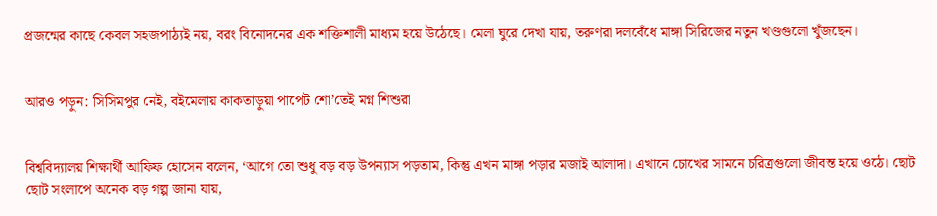প্রজন্মের কাছে কেবল সহজপাঠ্যই নয়, বরং বিনোদনের এক শক্তিশালী মাধ্যম হয়ে উঠেছে। মেলা ঘুরে দেখা যায়, তরুণরা দলবেঁধে মাঙ্গা সিরিজের নতুন খণ্ডগুলো খুঁজছেন।


আরও পড়ুন: সিসিমপুর নেই, বইমেলায় কাকতাড়ুয়া পাপেট শো’তেই মগ্ন শিশুরা


বিশ্ববিদ্যালয় শিক্ষার্থী আফিফ হোসেন বলেন, ‘আগে তো শুধু বড় বড় উপন্যাস পড়তাম, কিন্তু এখন মাঙ্গা পড়ার মজাই আলাদা। এখানে চোখের সামনে চরিত্রগুলো জীবন্ত হয়ে ওঠে। ছোট ছোট সংলাপে অনেক বড় গল্প জানা যায়,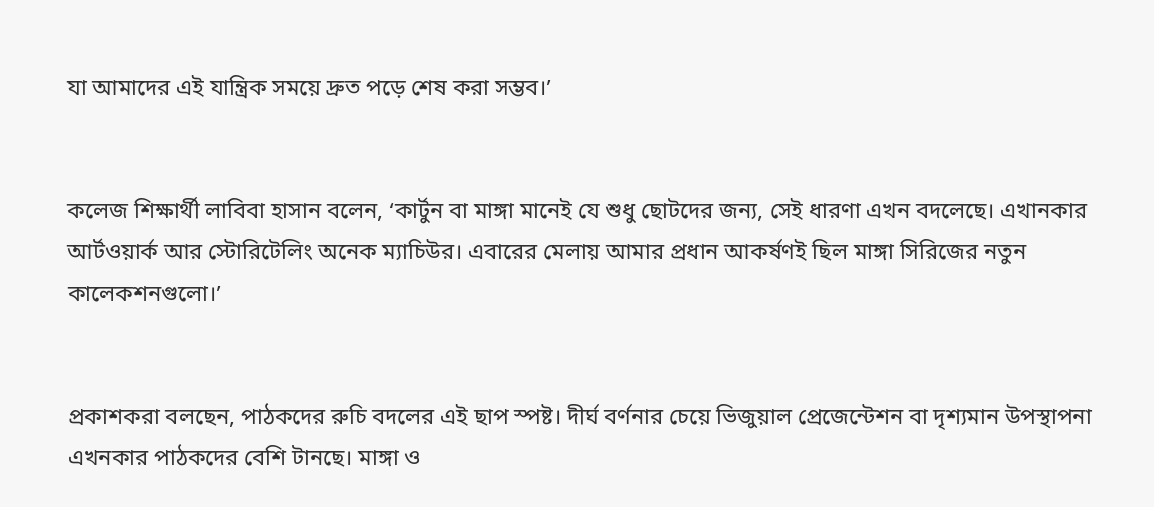যা আমাদের এই যান্ত্রিক সময়ে দ্রুত পড়ে শেষ করা সম্ভব।’


কলেজ শিক্ষার্থী লাবিবা হাসান বলেন, ‘কার্টুন বা মাঙ্গা মানেই যে শুধু ছোটদের জন্য, সেই ধারণা এখন বদলেছে। এখানকার আর্টওয়ার্ক আর স্টোরিটেলিং অনেক ম্যাচিউর। এবারের মেলায় আমার প্রধান আকর্ষণই ছিল মাঙ্গা সিরিজের নতুন কালেকশনগুলো।’


প্রকাশকরা বলছেন, পাঠকদের রুচি বদলের এই ছাপ স্পষ্ট। দীর্ঘ বর্ণনার চেয়ে ভিজুয়াল প্রেজেন্টেশন বা দৃশ্যমান উপস্থাপনা এখনকার পাঠকদের বেশি টানছে। মাঙ্গা ও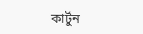কার্টুন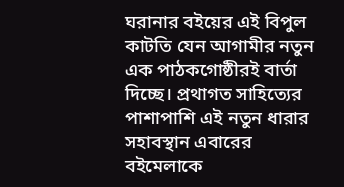ঘরানার বইয়ের এই বিপুল কাটতি যেন আগামীর নতুন এক পাঠকগোষ্ঠীরই বার্তা দিচ্ছে। প্রথাগত সাহিত্যের পাশাপাশি এই নতুন ধারার সহাবস্থান এবারের বইমেলাকে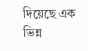দিয়েছে এক ভিন্ন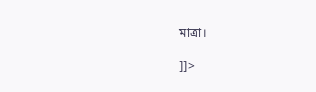মাত্রা।

]]>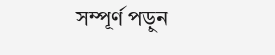সম্পূর্ণ পড়ুন